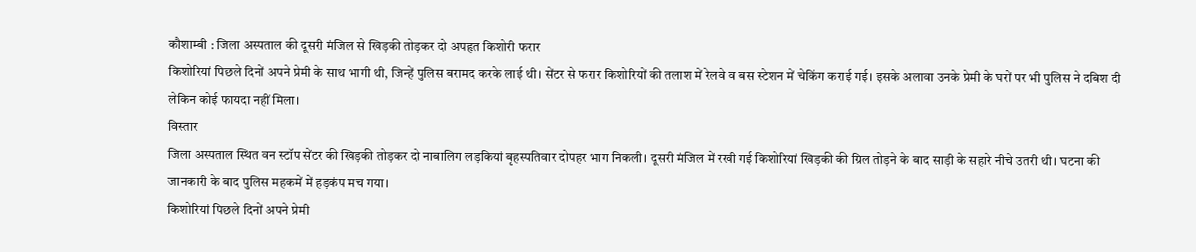कौशाम्बी : जिला अस्पताल की दूसरी मंजिल से खिड़की तोड़कर दो अपहृत किशोरी फरार
किशोरियां पिछले दिनों अपने प्रेमी के साथ भागी थी, जिन्हें पुलिस बरामद करके लाई थी। सेंटर से फरार किशोरियों की तलाश में रेलवे व बस स्टेशन में चेकिंग कराई गई। इसके अलावा उनके प्रेमी के घरों पर भी पुलिस ने दबिश दी लेकिन कोई फायदा नहीं मिला।
विस्तार
जिला अस्पताल स्थित वन स्टॉप सेंटर की खिड़की तोड़कर दो नाबालिग लड़कियां बृहस्पतिवार दोपहर भाग निकली। दूसरी मंजिल में रखी गई किशोरियां खिड़की की ग्रिल तोड़ने के बाद साड़ी के सहारे नीचे उतरी थी। घटना की जानकारी के बाद पुलिस महकमें में हड़कंप मच गया।
किशोरियां पिछले दिनों अपने प्रेमी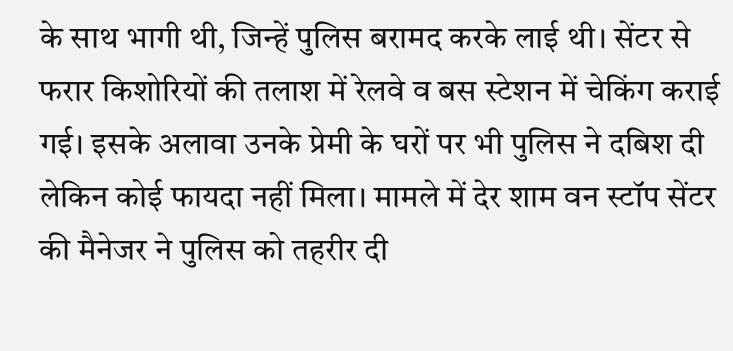के साथ भागी थी, जिन्हें पुलिस बरामद करके लाई थी। सेंटर से फरार किशोरियों की तलाश में रेलवे व बस स्टेशन में चेकिंग कराई गई। इसके अलावा उनके प्रेमी के घरों पर भी पुलिस ने दबिश दी लेकिन कोई फायदा नहीं मिला। मामले में देर शाम वन स्टॉप सेंटर की मैनेजर ने पुलिस को तहरीर दी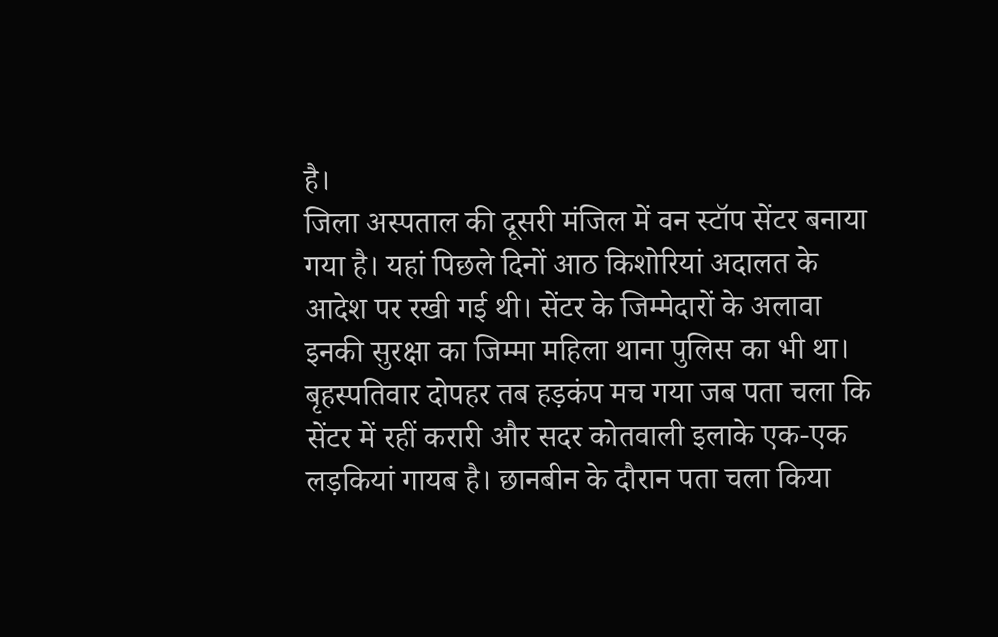है।
जिला अस्पताल की दूसरी मंजिल में वन स्टॉप सेंटर बनाया गया है। यहां पिछले दिनों आठ किशोरियां अदालत के आदेश पर रखी गई थी। सेंटर के जिम्मेदारों के अलावा इनकी सुरक्षा का जिम्मा महिला थाना पुलिस का भी था।
बृहस्पतिवार दोपहर तब हड़कंप मच गया जब पता चला कि सेंटर में रहीं करारी और सदर कोतवाली इलाके एक-एक लड़कियां गायब है। छानबीन के दौरान पता चला किया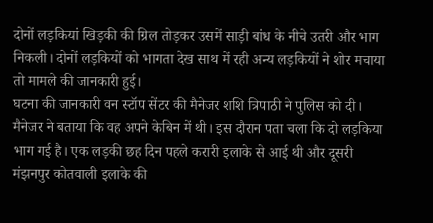दोनों लड़कियां खिड़की की ग्रिल तोड़कर उसमें साड़ी बांध के नीचे उतरी और भाग निकली। दोनों लड़कियों को भागता देख साथ में रही अन्य लड़कियों ने शोर मचाया तो मामले की जानकारी हुई।
घटना की जानकारी वन स्टॉप सेंटर की मैनेजर शशि त्रिपाठी ने पुलिस को दी। मैनेजर ने बताया कि वह अपने केबिन में थी। इस दौरान पता चला कि दो लड़किया भाग गई है। एक लड़की छह दिन पहले करारी इलाके से आई थी और दूसरी मंझनपुर कोतवाली इलाके की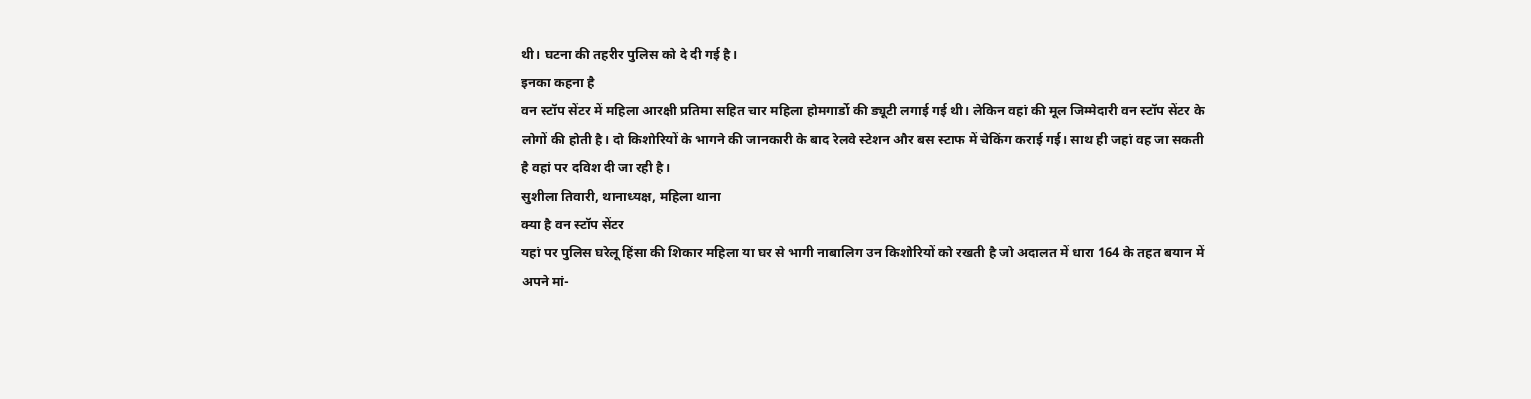थी। घटना की तहरीर पुलिस को दे दी गई है।
इनका कहना है
वन स्टॉप सेंटर में महिला आरक्षी प्रतिमा सहित चार महिला होमगार्डो की ड्यूटी लगाई गई थी। लेकिन वहां की मूल जिम्मेदारी वन स्टॉप सेंटर के लोगों की होती है। दो किशोरियों के भागने की जानकारी के बाद रेलवे स्टेशन और बस स्टाफ में चेकिंग कराई गई। साथ ही जहां वह जा सकती है वहां पर दविश दी जा रही है।
सुशीला तिवारी, थानाध्यक्ष, महिला थाना
क्या है वन स्टॉप सेंटर
यहां पर पुलिस घरेलू हिंसा की शिकार महिला या घर से भागी नाबालिग उन किशोरियों को रखती है जो अदालत में धारा 164 के तहत बयान में अपने मां-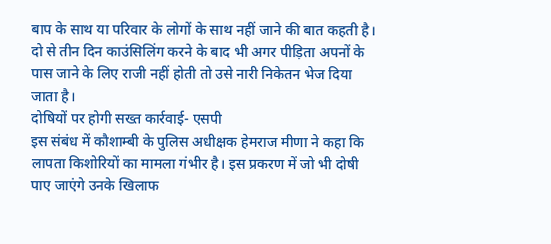बाप के साथ या परिवार के लोगों के साथ नहीं जाने की बात कहती है। दो से तीन दिन काउंसिलिंग करने के बाद भी अगर पीड़िता अपनों के पास जाने के लिए राजी नहीं होती तो उसे नारी निकेतन भेज दिया जाता है।
दोषियों पर होगी सख्त कार्रवाई- एसपी
इस संबंध में कौशाम्बी के पुलिस अधीक्षक हेमराज मीणा ने कहा कि लापता किशोरियों का मामला गंभीर है। इस प्रकरण में जो भी दोषी पाए जाएंगे उनके खिलाफ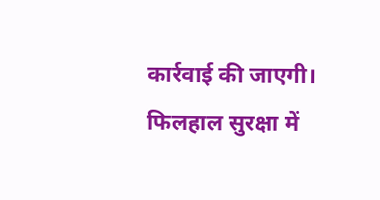कार्रवाई की जाएगी। फिलहाल सुरक्षा में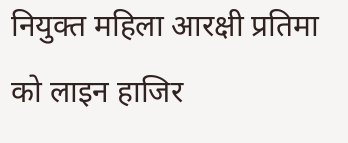नियुक्त महिला आरक्षी प्रतिमा को लाइन हाजिर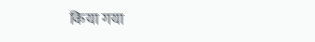किया गया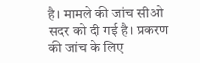है। मामले की जांच सीओ सदर को दी गई है। प्रकरण की जांच के लिए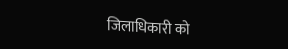जिलाधिकारी को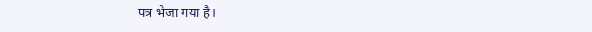पत्र भेजा गया है।